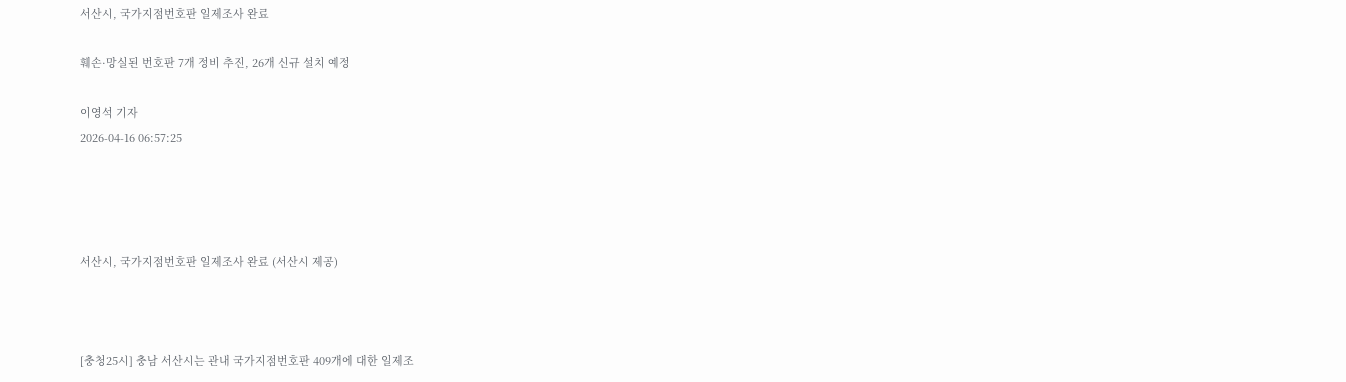서산시, 국가지점번호판 일제조사 완료

훼손·망실된 번호판 7개 정비 추진, 26개 신규 설치 예정

이영석 기자
2026-04-16 06:57:25




서산시, 국가지점번호판 일제조사 완료 (서산시 제공)



[충청25시] 충남 서산시는 관내 국가지점번호판 409개에 대한 일제조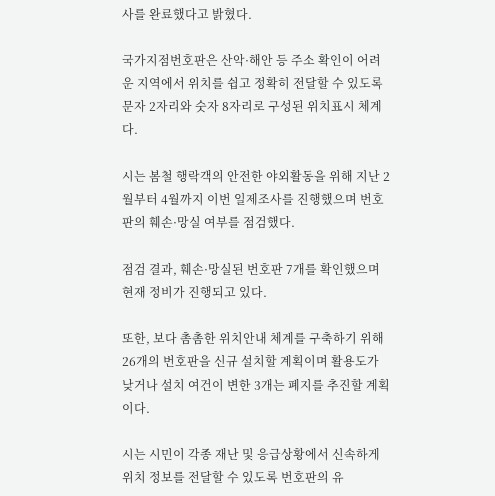사를 완료했다고 밝혔다.

국가지점번호판은 산악·해안 등 주소 확인이 어려운 지역에서 위치를 쉽고 정확히 전달할 수 있도록 문자 2자리와 숫자 8자리로 구성된 위치표시 체계다.

시는 봄철 행락객의 안전한 야외활동을 위해 지난 2월부터 4월까지 이번 일제조사를 진행했으며 번호판의 훼손·망실 여부를 점검했다.

점검 결과, 훼손·망실된 번호판 7개를 확인했으며 현재 정비가 진행되고 있다.

또한, 보다 촘촘한 위치안내 체계를 구축하기 위해 26개의 번호판을 신규 설치할 계획이며 활용도가 낮거나 설치 여건이 변한 3개는 폐지를 추진할 계획이다.

시는 시민이 각종 재난 및 응급상황에서 신속하게 위치 정보를 전달할 수 있도록 번호판의 유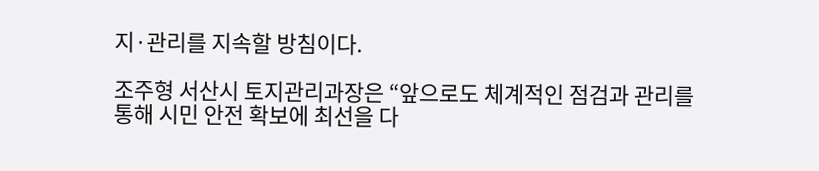지·관리를 지속할 방침이다.

조주형 서산시 토지관리과장은 “앞으로도 체계적인 점검과 관리를 통해 시민 안전 확보에 최선을 다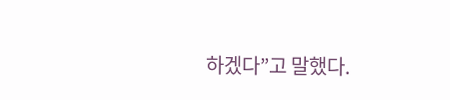하겠다”고 말했다.